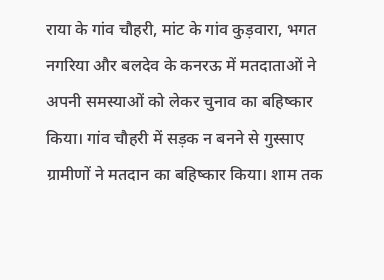राया के गांव चौहरी, मांट के गांव कुड़वारा, भगत नगरिया और बलदेव के कनरऊ में मतदाताओं ने अपनी समस्याओं को लेकर चुनाव का बहिष्कार किया। गांव चौहरी में सड़क न बनने से गुस्साए ग्रामीणों ने मतदान का बहिष्कार किया। शाम तक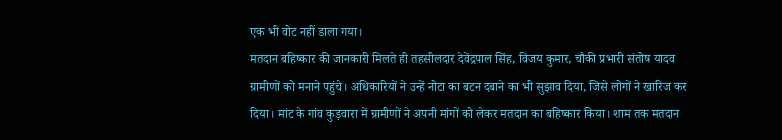एक भी वोट नहीं डाला गया।
मतदान बहिष्कार की जानकारी मिलते ही तहसीलदार देवेंद्रपाल सिंह, विजय कुमार, चौकी प्रभारी संतोष यादव ग्रामीणों को मनाने पहुंचे। अधिकारियों ने उन्हें नोटा का बटन दबाने का भी सुझाव दिया, जिसे लोगों ने खारिज कर दिया। मांट के गांव कुड़वारा में ग्रामीणों ने अपनी मांगों को लेकर मतदान का बहिष्कार किया। शाम तक मतदान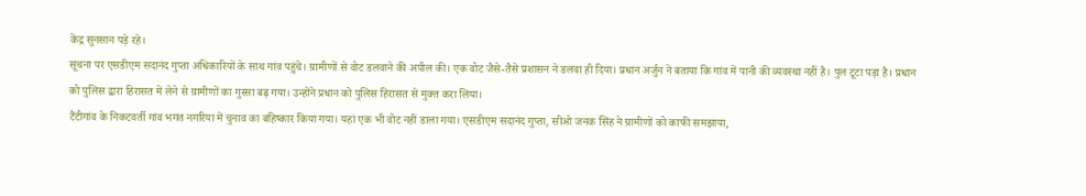केंद्र सुनसान पड़े रहे।
सूचना पर एसडीएम सदानंद गुप्ता अधिकारियों के साथ गांव पहुंचे। ग्रामीणों से वोट डलवाने की अपील की। एक वोट जैसे-तैसे प्रशासन ने डलवा ही दिया। प्रधान अर्जुन ने बताया कि गांव में पानी की व्यवस्था नहीं है। पुल टूटा पड़ा है। प्रधान को पुलिस द्वारा हिरासत में लेने से ग्रामीणों का गुस्सा बढ़ गया। उन्होंने प्रधान को पुलिस हिरासत से मुक्त करा लिया।
टैंटीगांव के निकटवर्ती गांव भगत नगरिया में चुनाव का बहिष्कार किया गया। यहां एक भी वोट नहीं डाला गया। एसडीएम सदानंद गुप्ता, सीओ जनक सिंह ने ग्रामीणों को काफी समझाया,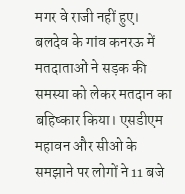मगर वे राजी नहीं हुए।
बलदेव के गांव कनरऊ में मतदाताओं ने सड़क की समस्या को लेकर मतदान का बहिष्कार किया। एसडीएम महावन और सीओ के समझाने पर लोगों ने 11 बजे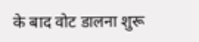के बाद वोट डालना शुरू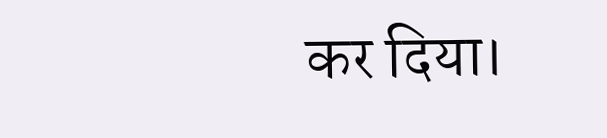कर दिया।